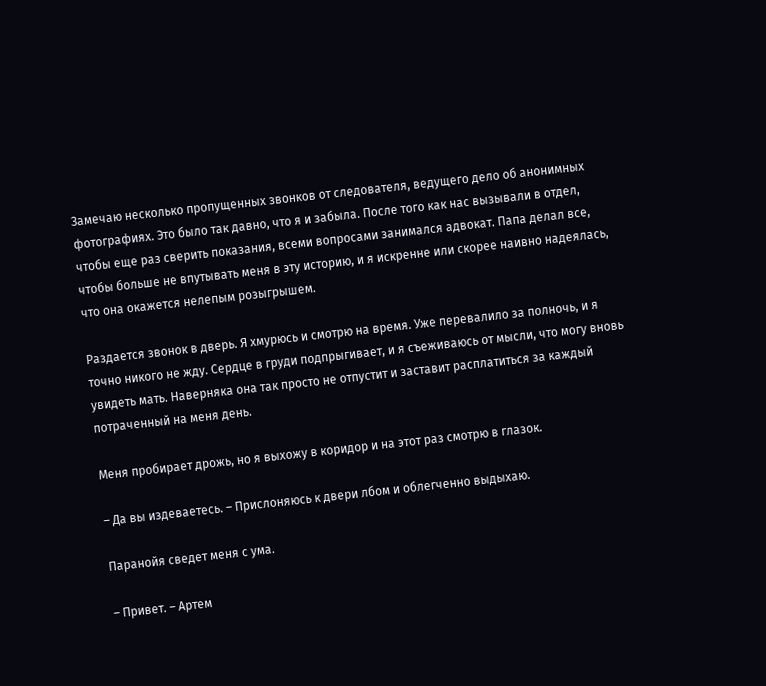Замечаю несколько пропущенных звонков от следователя, ведущего дело об анонимных фотографиях. Это было так давно, что я и забыла. После того как нас вызывали в отдел, чтобы еще раз сверить показания, всеми вопросами занимался адвокат. Папа делал все, чтобы больше не впутывать меня в эту историю, и я искренне или скорее наивно надеялась, что она окажется нелепым розыгрышем.

Раздается звонок в дверь. Я хмурюсь и смотрю на время. Уже перевалило за полночь, и я точно никого не жду. Сердце в груди подпрыгивает, и я съеживаюсь от мысли, что могу вновь увидеть мать. Наверняка она так просто не отпустит и заставит расплатиться за каждый потраченный на меня день.

Меня пробирает дрожь, но я выхожу в коридор и на этот раз смотрю в глазок.

– Да вы издеваетесь. – Прислоняюсь к двери лбом и облегченно выдыхаю.

Паранойя сведет меня с ума.

– Привет. – Артем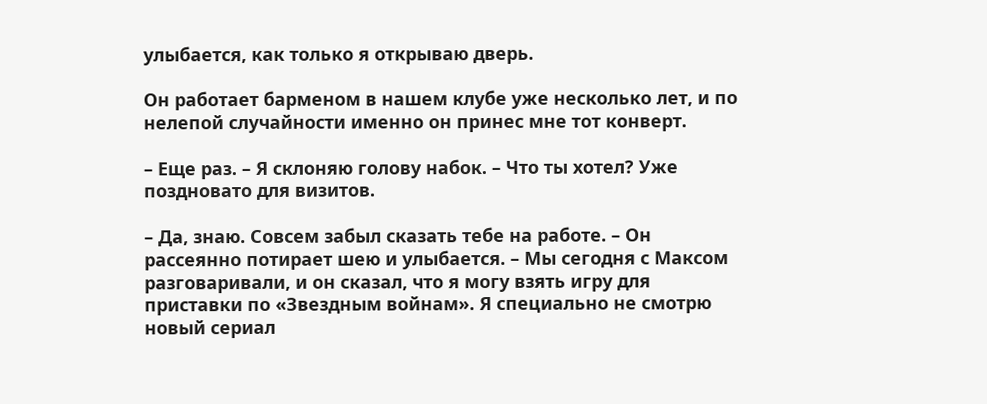улыбается, как только я открываю дверь.

Он работает барменом в нашем клубе уже несколько лет, и по нелепой случайности именно он принес мне тот конверт.

– Еще раз. – Я склоняю голову набок. – Что ты хотел? Уже поздновато для визитов.

– Да, знаю. Совсем забыл сказать тебе на работе. – Он рассеянно потирает шею и улыбается. – Мы сегодня с Максом разговаривали, и он сказал, что я могу взять игру для приставки по «Звездным войнам». Я специально не смотрю новый сериал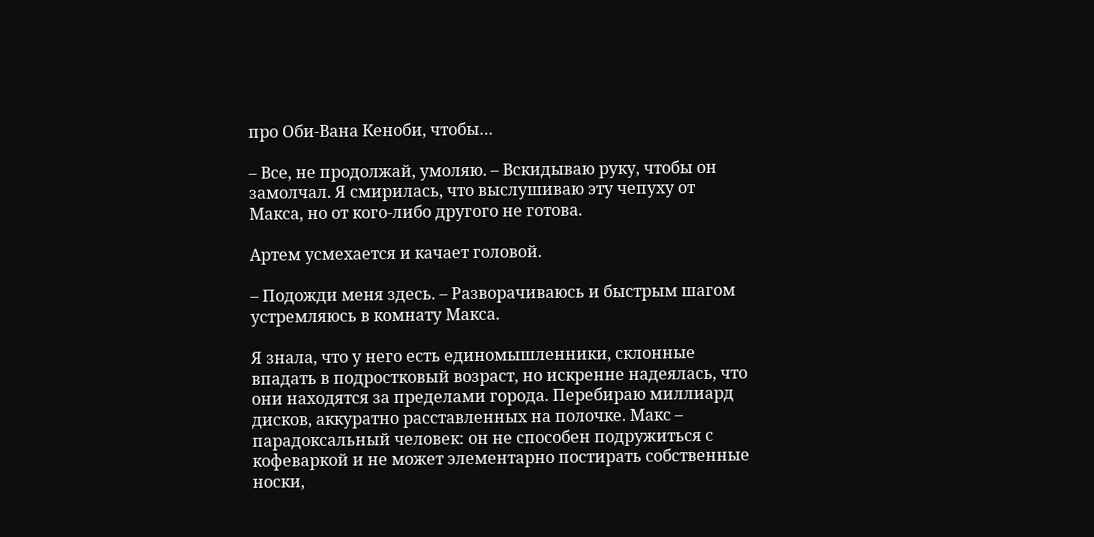про Оби-Вана Кеноби, чтобы…

– Все, не продолжай, умоляю. – Вскидываю руку, чтобы он замолчал. Я смирилась, что выслушиваю эту чепуху от Макса, но от кого-либо другого не готова.

Артем усмехается и качает головой.

– Подожди меня здесь. – Разворачиваюсь и быстрым шагом устремляюсь в комнату Макса.

Я знала, что у него есть единомышленники, склонные впадать в подростковый возраст, но искренне надеялась, что они находятся за пределами города. Перебираю миллиард дисков, аккуратно расставленных на полочке. Макс – парадоксальный человек: он не способен подружиться с кофеваркой и не может элементарно постирать собственные носки,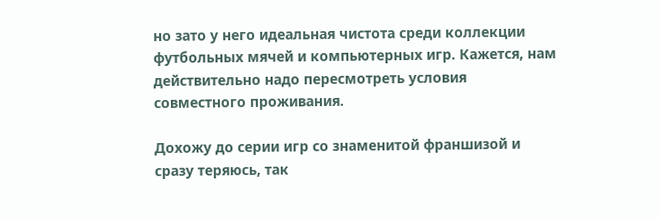но зато у него идеальная чистота среди коллекции футбольных мячей и компьютерных игр. Кажется, нам действительно надо пересмотреть условия совместного проживания.

Дохожу до серии игр со знаменитой франшизой и сразу теряюсь, так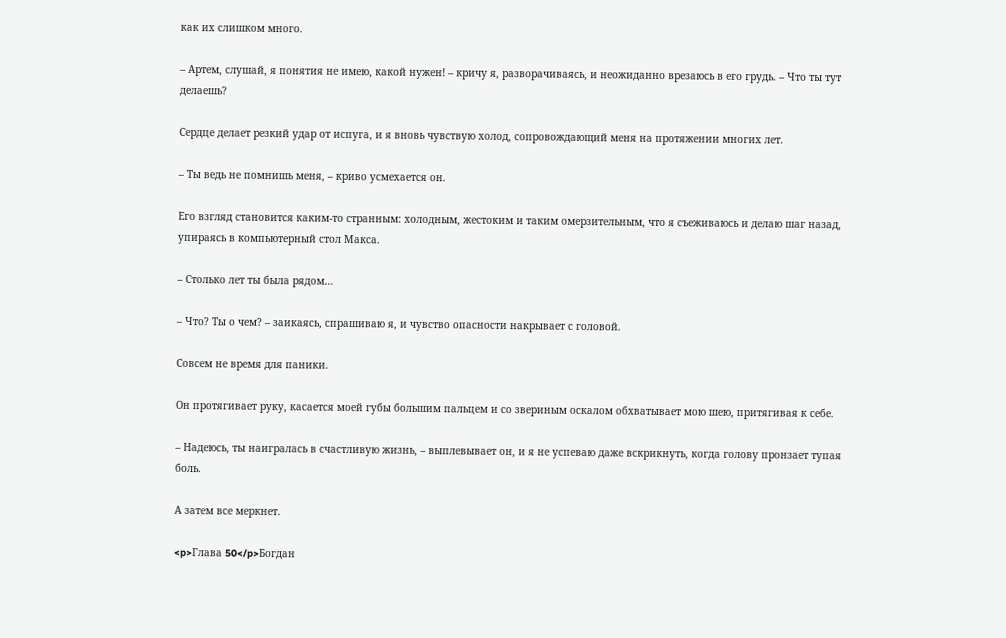как их слишком много.

– Артем, слушай, я понятия не имею, какой нужен! – кричу я, разворачиваясь, и неожиданно врезаюсь в его грудь. – Что ты тут делаешь?

Сердце делает резкий удар от испуга, и я вновь чувствую холод, сопровождающий меня на протяжении многих лет.

– Ты ведь не помнишь меня, – криво усмехается он.

Его взгляд становится каким-то странным: холодным, жестоким и таким омерзительным, что я съеживаюсь и делаю шаг назад, упираясь в компьютерный стол Макса.

– Столько лет ты была рядом…

– Что? Ты о чем? – заикаясь, спрашиваю я, и чувство опасности накрывает с головой.

Совсем не время для паники.

Он протягивает руку, касается моей губы большим пальцем и со звериным оскалом обхватывает мою шею, притягивая к себе.

– Надеюсь, ты наигралась в счастливую жизнь, – выплевывает он, и я не успеваю даже вскрикнуть, когда голову пронзает тупая боль.

А затем все меркнет.

<p>Глава 50</p>Богдан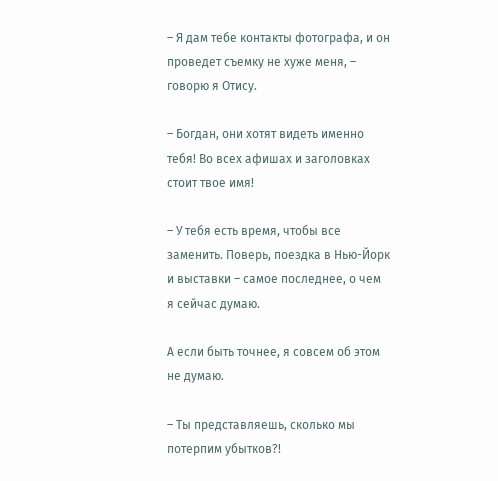– Я дам тебе контакты фотографа, и он проведет съемку не хуже меня, – говорю я Отису.

– Богдан, они хотят видеть именно тебя! Во всех афишах и заголовках стоит твое имя!

– У тебя есть время, чтобы все заменить. Поверь, поездка в Нью-Йорк и выставки – самое последнее, о чем я сейчас думаю.

А если быть точнее, я совсем об этом не думаю.

– Ты представляешь, сколько мы потерпим убытков?!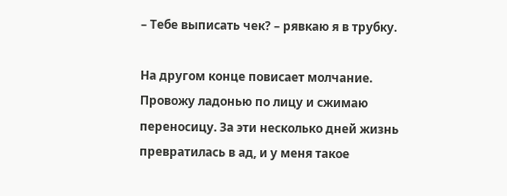– Тебе выписать чек? – рявкаю я в трубку.

На другом конце повисает молчание. Провожу ладонью по лицу и сжимаю переносицу. За эти несколько дней жизнь превратилась в ад, и у меня такое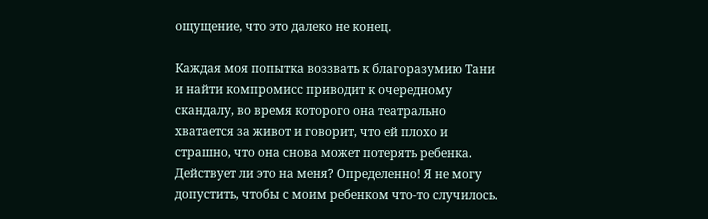ощущение, что это далеко не конец.

Каждая моя попытка воззвать к благоразумию Тани и найти компромисс приводит к очередному скандалу, во время которого она театрально хватается за живот и говорит, что ей плохо и страшно, что она снова может потерять ребенка. Действует ли это на меня? Определенно! Я не могу допустить, чтобы с моим ребенком что-то случилось.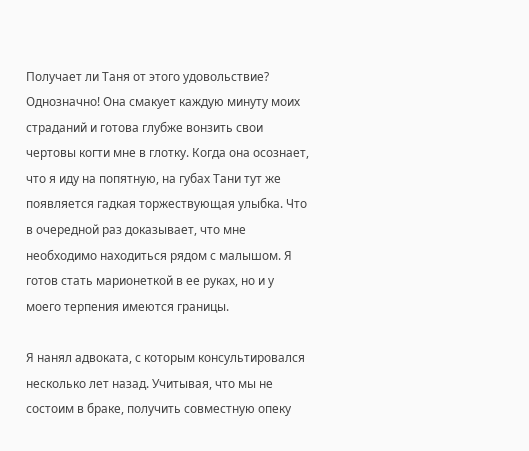Получает ли Таня от этого удовольствие? Однозначно! Она смакует каждую минуту моих страданий и готова глубже вонзить свои чертовы когти мне в глотку. Когда она осознает, что я иду на попятную, на губах Тани тут же появляется гадкая торжествующая улыбка. Что в очередной раз доказывает, что мне необходимо находиться рядом с малышом. Я готов стать марионеткой в ее руках, но и у моего терпения имеются границы.

Я нанял адвоката, с которым консультировался несколько лет назад. Учитывая, что мы не состоим в браке, получить совместную опеку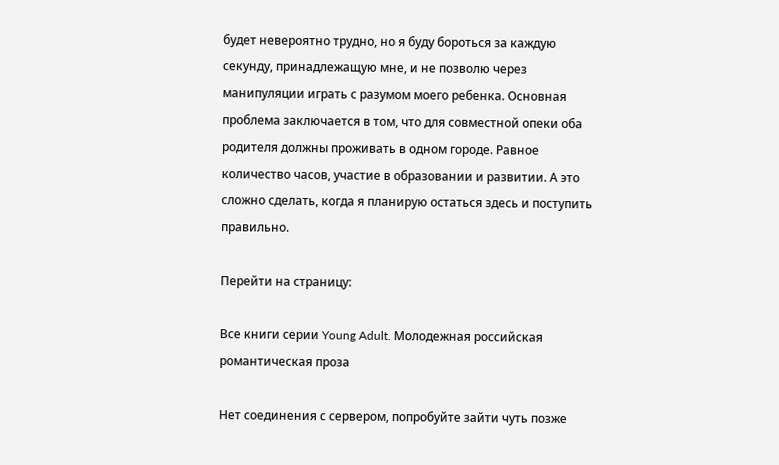будет невероятно трудно, но я буду бороться за каждую секунду, принадлежащую мне, и не позволю через манипуляции играть с разумом моего ребенка. Основная проблема заключается в том, что для совместной опеки оба родителя должны проживать в одном городе. Равное количество часов, участие в образовании и развитии. А это сложно сделать, когда я планирую остаться здесь и поступить правильно.

Перейти на страницу:

Все книги серии Young Adult. Молодежная российская романтическая проза

Нет соединения с сервером, попробуйте зайти чуть позже